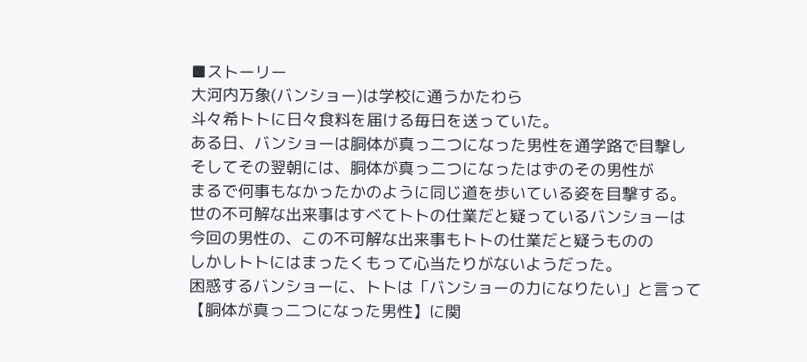■ストーリー
大河内万象(バンショー)は学校に通うかたわら
斗々希トトに日々食料を届ける毎日を送っていた。
ある日、バンショーは胴体が真っ二つになった男性を通学路で目撃し
そしてその翌朝には、胴体が真っ二つになったはずのその男性が
まるで何事もなかったかのように同じ道を歩いている姿を目撃する。
世の不可解な出来事はすべてトトの仕業だと疑っているバンショーは
今回の男性の、この不可解な出来事もトトの仕業だと疑うものの
しかしトトにはまったくもって心当たりがないようだった。
困惑するバンショーに、トトは「バンショーの力になりたい」と言って
【胴体が真っ二つになった男性】に関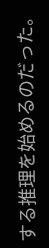する推理を始めるのだった。